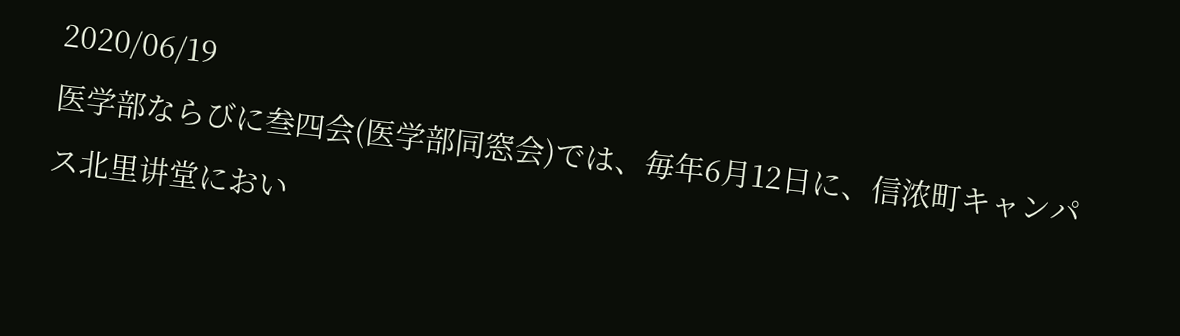2020/06/19
医学部ならびに叁四会(医学部同窓会)では、毎年6月12日に、信浓町キャンパス北里讲堂におい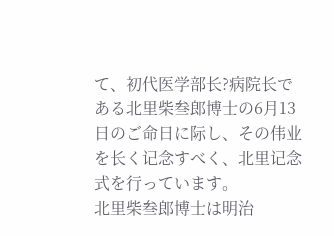て、初代医学部长?病院长である北里柴叁郎博士の6月13日のご命日に际し、その伟业を长く记念すべく、北里记念式を行っています。
北里柴叁郎博士は明治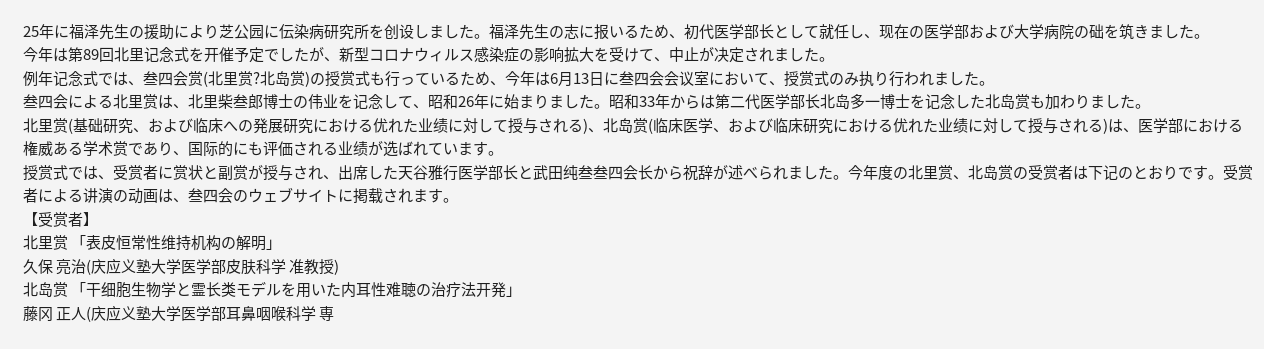25年に福泽先生の援助により芝公园に伝染病研究所を创设しました。福泽先生の志に报いるため、初代医学部长として就任し、现在の医学部および大学病院の础を筑きました。
今年は第89回北里记念式を开催予定でしたが、新型コロナウィルス感染症の影响拡大を受けて、中止が决定されました。
例年记念式では、叁四会赏(北里赏?北岛赏)の授赏式も行っているため、今年は6月13日に叁四会会议室において、授赏式のみ执り行われました。
叁四会による北里赏は、北里柴叁郎博士の伟业を记念して、昭和26年に始まりました。昭和33年からは第二代医学部长北岛多一博士を记念した北岛赏も加わりました。
北里赏(基础研究、および临床への発展研究における优れた业绩に対して授与される)、北岛赏(临床医学、および临床研究における优れた业绩に対して授与される)は、医学部における権威ある学术赏であり、国际的にも评価される业绩が选ばれています。
授赏式では、受赏者に赏状と副赏が授与され、出席した天谷雅行医学部长と武田纯叁叁四会长から祝辞が述べられました。今年度の北里赏、北岛赏の受赏者は下记のとおりです。受赏者による讲演の动画は、叁四会のウェブサイトに掲载されます。
【受赏者】
北里赏 「表皮恒常性维持机构の解明」
久保 亮治(庆应义塾大学医学部皮肤科学 准教授)
北岛赏 「干细胞生物学と霊长类モデルを用いた内耳性难聴の治疗法开発」
藤冈 正人(庆应义塾大学医学部耳鼻咽喉科学 専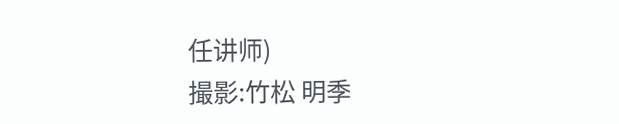任讲师)
撮影:竹松 明季